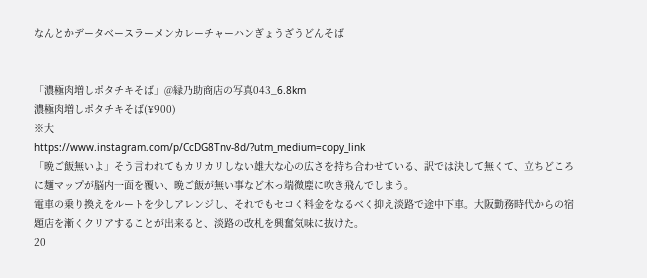なんとかデータベースラーメンカレーチャーハンぎょうざうどんそば


「濃極肉増しポタチキそば」@縁乃助商店の写真043_6.8km
濃極肉増しポタチキそば(¥900)
※大
https://www.instagram.com/p/CcDG8Tnv-8d/?utm_medium=copy_link
「晩ご飯無いよ」そう言われてもカリカリしない雄大な心の広さを持ち合わせている、訳では決して無くて、立ちどころに麺マップが脳内一面を覆い、晩ご飯が無い事など木っ端微塵に吹き飛んでしまう。
電車の乗り換えをルートを少しアレンジし、それでもセコく料金をなるべく抑え淡路で途中下車。大阪勤務時代からの宿題店を漸くクリアすることが出来ると、淡路の改札を興奮気味に抜けた。
20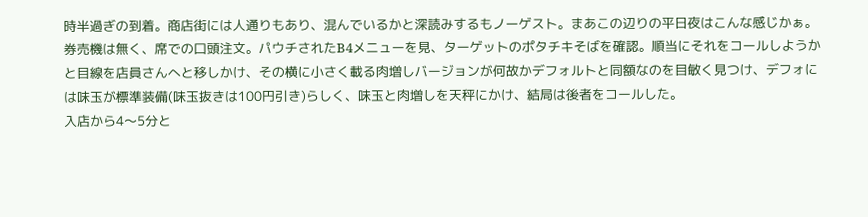時半過ぎの到着。商店街には人通りもあり、混んでいるかと深読みするもノーゲスト。まあこの辺りの平日夜はこんな感じかぁ。
券売機は無く、席での口頭注文。パウチされたB4メニューを見、ターゲットのポタチキそばを確認。順当にそれをコールしようかと目線を店員さんへと移しかけ、その横に小さく載る肉増しバージョンが何故かデフォルトと同額なのを目敏く見つけ、デフォには味玉が標準装備(味玉抜きは100円引き)らしく、味玉と肉増しを天秤にかけ、結局は後者をコールした。
入店から4〜5分と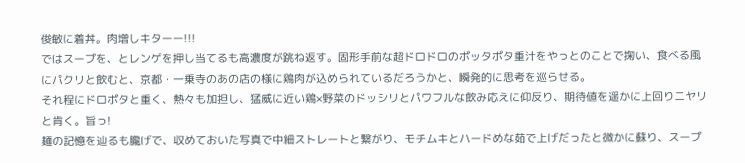俊敏に着丼。肉増しキターー!!!
ではスープを、とレンゲを押し当てるも高濃度が跳ね返す。固形手前な超ドロドロのポッタポタ重汁をやっとのことで掬い、食べる風にパクリと飲むと、京都・一乗寺のあの店の様に鶏肉が込められているだろうかと、瞬発的に思考を巡らせる。
それ程にドロポタと重く、熱々も加担し、猛威に近い鶏×野菜のドッシリとパワフルな飲み応えに仰反り、期待値を遥かに上回りニヤリと肯く。旨っ!
麺の記憶を辿るも朧げで、収めておいた写真で中細ストレートと繋がり、モチムキとハードめな茹で上げだったと微かに蘇り、スープ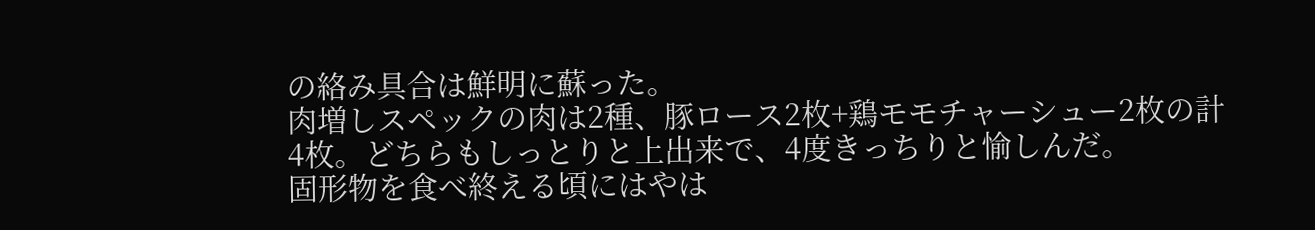の絡み具合は鮮明に蘇った。
肉増しスペックの肉は2種、豚ロース2枚+鶏モモチャーシュー2枚の計4枚。どちらもしっとりと上出来で、4度きっちりと愉しんだ。
固形物を食べ終える頃にはやは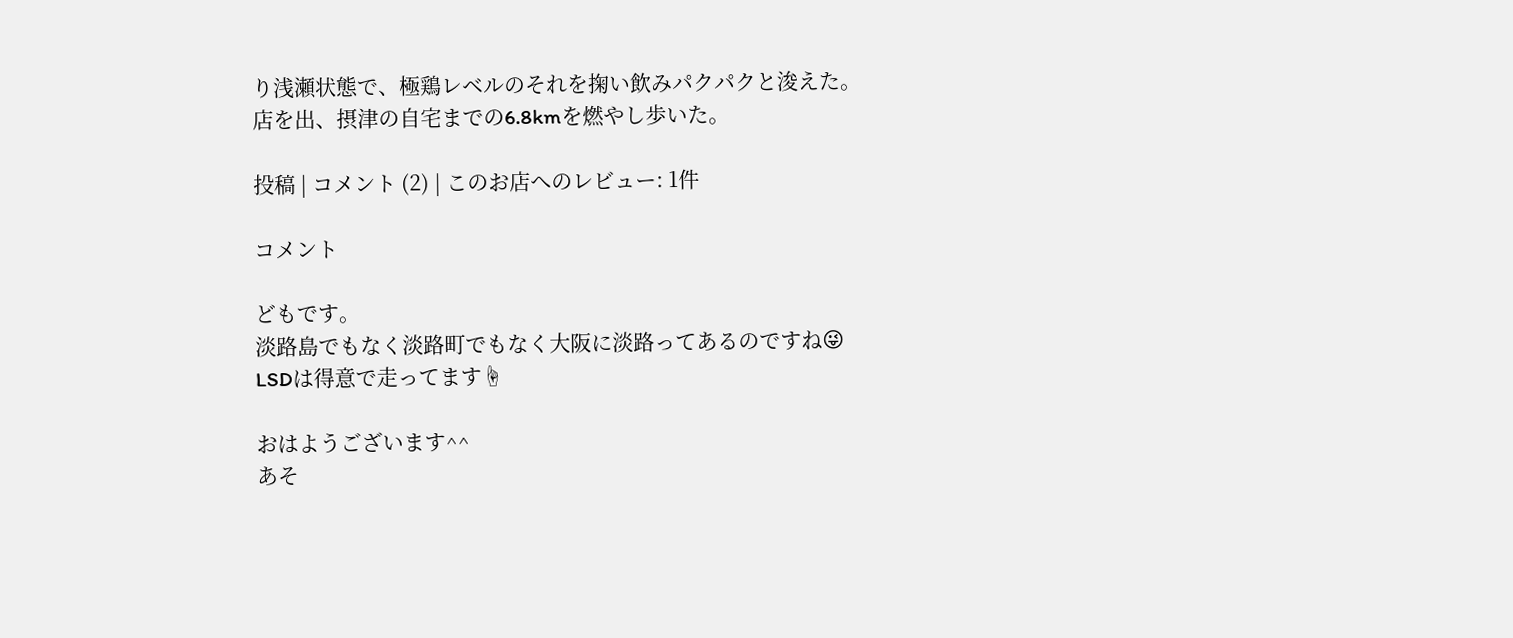り浅瀬状態で、極鶏レベルのそれを掬い飲みパクパクと浚えた。
店を出、摂津の自宅までの6.8kmを燃やし歩いた。

投稿 | コメント (2) | このお店へのレビュー: 1件

コメント

どもです。
淡路島でもなく淡路町でもなく大阪に淡路ってあるのですね😜
LSDは得意で走ってます☝

おはようございます^^
あそ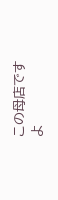この母店ですよ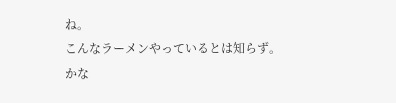ね。
こんなラーメンやっているとは知らず。
かな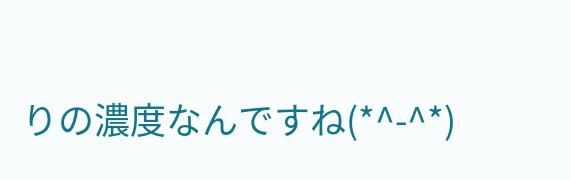りの濃度なんですね(*^-^*)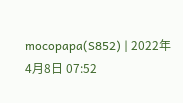mocopapa(S852) | 2022年4月8日 07:52